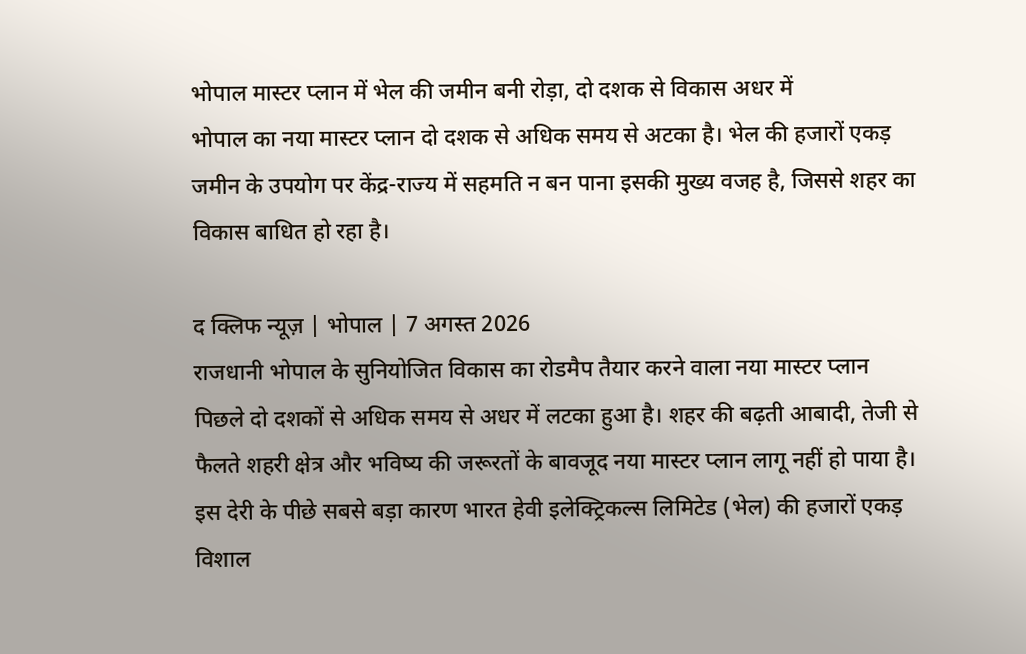भोपाल मास्टर प्लान में भेल की जमीन बनी रोड़ा, दो दशक से विकास अधर में
भोपाल का नया मास्टर प्लान दो दशक से अधिक समय से अटका है। भेल की हजारों एकड़ जमीन के उपयोग पर केंद्र-राज्य में सहमति न बन पाना इसकी मुख्य वजह है, जिससे शहर का विकास बाधित हो रहा है।

द क्लिफ न्यूज़ | भोपाल | 7 अगस्त 2026
राजधानी भोपाल के सुनियोजित विकास का रोडमैप तैयार करने वाला नया मास्टर प्लान पिछले दो दशकों से अधिक समय से अधर में लटका हुआ है। शहर की बढ़ती आबादी, तेजी से फैलते शहरी क्षेत्र और भविष्य की जरूरतों के बावजूद नया मास्टर प्लान लागू नहीं हो पाया है। इस देरी के पीछे सबसे बड़ा कारण भारत हेवी इलेक्ट्रिकल्स लिमिटेड (भेल) की हजारों एकड़ विशाल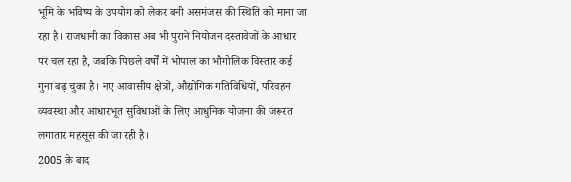भूमि के भविष्य के उपयोग को लेकर बनी असमंजस की स्थिति को माना जा रहा है। राजधानी का विकास अब भी पुराने नियोजन दस्तावेजों के आधार पर चल रहा है, जबकि पिछले वर्षों में भोपाल का भौगोलिक विस्तार कई गुना बढ़ चुका है। नए आवासीय क्षेत्रों, औद्योगिक गतिविधियों, परिवहन व्यवस्था और आधारभूत सुविधाओं के लिए आधुनिक योजना की जरूरत लगातार महसूस की जा रही है।
2005 के बाद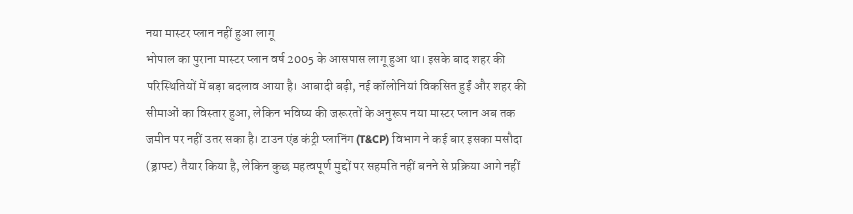नया मास्टर प्लान नहीं हुआ लागू
भोपाल का पुराना मास्टर प्लान वर्ष 2005 के आसपास लागू हुआ था। इसके बाद शहर की परिस्थितियों में बड़ा बदलाव आया है। आबादी बढ़ी, नई कॉलोनियां विकसित हुईं और शहर की सीमाओं का विस्तार हुआ, लेकिन भविष्य की जरूरतों के अनुरूप नया मास्टर प्लान अब तक जमीन पर नहीं उतर सका है। टाउन एंड कंट्री प्लानिंग (T&CP) विभाग ने कई बार इसका मसौदा (ड्राफ्ट) तैयार किया है, लेकिन कुछ महत्वपूर्ण मुद्दों पर सहमति नहीं बनने से प्रक्रिया आगे नहीं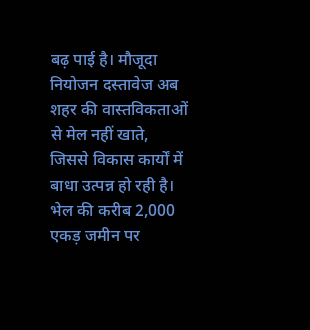बढ़ पाई है। मौजूदा नियोजन दस्तावेज अब शहर की वास्तविकताओं से मेल नहीं खाते, जिससे विकास कार्यों में बाधा उत्पन्न हो रही है।
भेल की करीब 2,000 एकड़ जमीन पर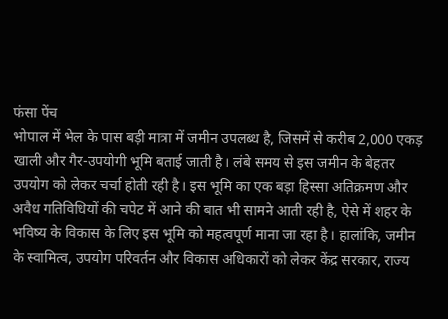फंसा पेंच
भोपाल में भेल के पास बड़ी मात्रा में जमीन उपलब्ध है, जिसमें से करीब 2,000 एकड़ खाली और गैर-उपयोगी भूमि बताई जाती है। लंबे समय से इस जमीन के बेहतर उपयोग को लेकर चर्चा होती रही है। इस भूमि का एक बड़ा हिस्सा अतिक्रमण और अवैध गतिविधियों की चपेट में आने की बात भी सामने आती रही है, ऐसे में शहर के भविष्य के विकास के लिए इस भूमि को महत्वपूर्ण माना जा रहा है। हालांकि, जमीन के स्वामित्व, उपयोग परिवर्तन और विकास अधिकारों को लेकर केंद्र सरकार, राज्य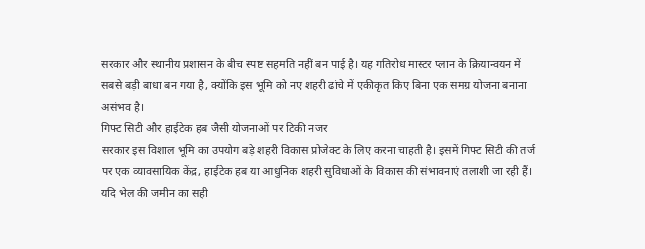सरकार और स्थानीय प्रशासन के बीच स्पष्ट सहमति नहीं बन पाई है। यह गतिरोध मास्टर प्लान के क्रियान्वयन में सबसे बड़ी बाधा बन गया है, क्योंकि इस भूमि को नए शहरी ढांचे में एकीकृत किए बिना एक समग्र योजना बनाना असंभव है।
गिफ्ट सिटी और हाईटेक हब जैसी योजनाओं पर टिकी नजर
सरकार इस विशाल भूमि का उपयोग बड़े शहरी विकास प्रोजेक्ट के लिए करना चाहती है। इसमें गिफ्ट सिटी की तर्ज पर एक व्यावसायिक केंद्र, हाईटेक हब या आधुनिक शहरी सुविधाओं के विकास की संभावनाएं तलाशी जा रही हैं। यदि भेल की जमीन का सही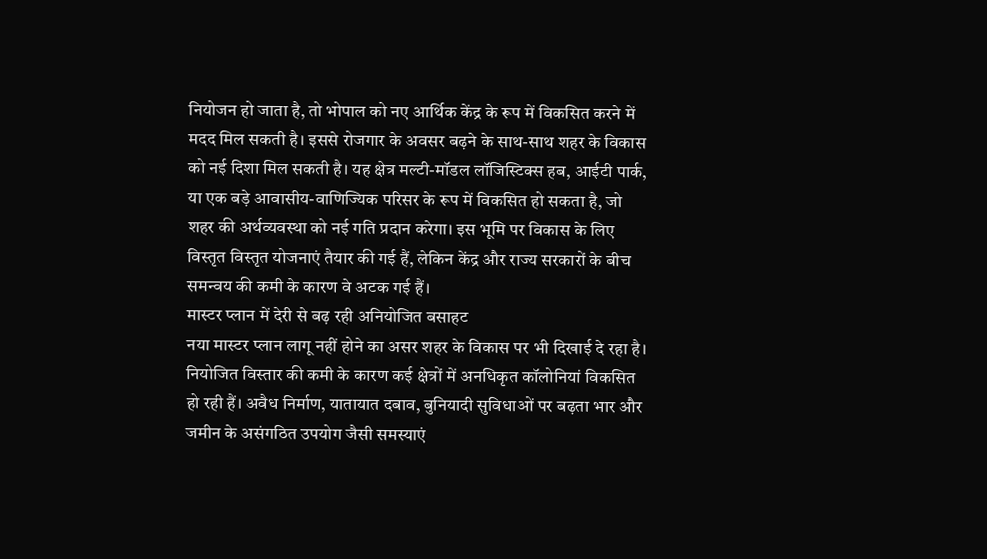नियोजन हो जाता है, तो भोपाल को नए आर्थिक केंद्र के रूप में विकसित करने में मदद मिल सकती है। इससे रोजगार के अवसर बढ़ने के साथ-साथ शहर के विकास को नई दिशा मिल सकती है। यह क्षेत्र मल्टी-मॉडल लॉजिस्टिक्स हब, आईटी पार्क, या एक बड़े आवासीय-वाणिज्यिक परिसर के रूप में विकसित हो सकता है, जो शहर की अर्थव्यवस्था को नई गति प्रदान करेगा। इस भूमि पर विकास के लिए विस्तृत विस्तृत योजनाएं तैयार की गई हैं, लेकिन केंद्र और राज्य सरकारों के बीच समन्वय की कमी के कारण वे अटक गई हैं।
मास्टर प्लान में देरी से बढ़ रही अनियोजित बसाहट
नया मास्टर प्लान लागू नहीं होने का असर शहर के विकास पर भी दिखाई दे रहा है। नियोजित विस्तार की कमी के कारण कई क्षेत्रों में अनधिकृत कॉलोनियां विकसित हो रही हैं। अवैध निर्माण, यातायात दबाव, बुनियादी सुविधाओं पर बढ़ता भार और जमीन के असंगठित उपयोग जैसी समस्याएं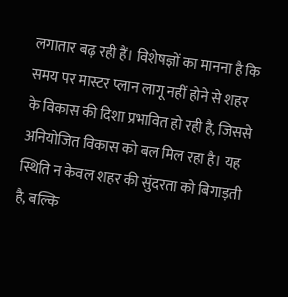लगातार बढ़ रही हैं। विशेषज्ञों का मानना है कि समय पर मास्टर प्लान लागू नहीं होने से शहर के विकास की दिशा प्रभावित हो रही है, जिससे अनियोजित विकास को बल मिल रहा है। यह स्थिति न केवल शहर की सुंदरता को बिगाड़ती है, बल्कि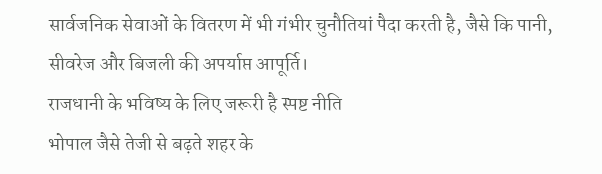सार्वजनिक सेवाओं के वितरण में भी गंभीर चुनौतियां पैदा करती है, जैसे कि पानी, सीवरेज और बिजली की अपर्याप्त आपूर्ति।
राजधानी के भविष्य के लिए जरूरी है स्पष्ट नीति
भोपाल जैसे तेजी से बढ़ते शहर के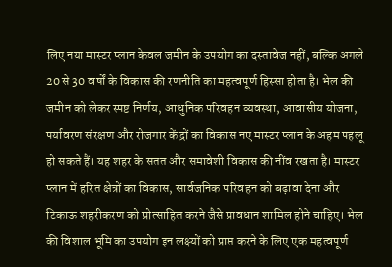लिए नया मास्टर प्लान केवल जमीन के उपयोग का दस्तावेज नहीं, बल्कि अगले 20 से 30 वर्षों के विकास की रणनीति का महत्वपूर्ण हिस्सा होता है। भेल की जमीन को लेकर स्पष्ट निर्णय, आधुनिक परिवहन व्यवस्था, आवासीय योजना, पर्यावरण संरक्षण और रोजगार केंद्रों का विकास नए मास्टर प्लान के अहम पहलू हो सकते हैं। यह शहर के सतत और समावेशी विकास की नींव रखता है। मास्टर प्लान में हरित क्षेत्रों का विकास, सार्वजनिक परिवहन को बढ़ावा देना और टिकाऊ शहरीकरण को प्रोत्साहित करने जैसे प्रावधान शामिल होने चाहिए। भेल की विशाल भूमि का उपयोग इन लक्ष्यों को प्राप्त करने के लिए एक महत्वपूर्ण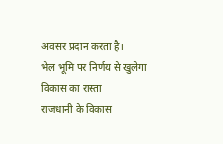अवसर प्रदान करता है।
भेल भूमि पर निर्णय से खुलेगा विकास का रास्ता
राजधानी के विकास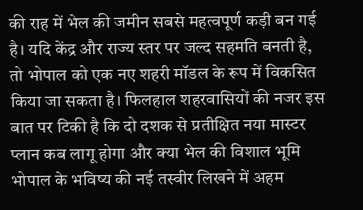की राह में भेल की जमीन सबसे महत्वपूर्ण कड़ी बन गई है। यदि केंद्र और राज्य स्तर पर जल्द सहमति बनती है, तो भोपाल को एक नए शहरी मॉडल के रूप में विकसित किया जा सकता है। फिलहाल शहरवासियों की नजर इस बात पर टिकी है कि दो दशक से प्रतीक्षित नया मास्टर प्लान कब लागू होगा और क्या भेल की विशाल भूमि भोपाल के भविष्य की नई तस्वीर लिखने में अहम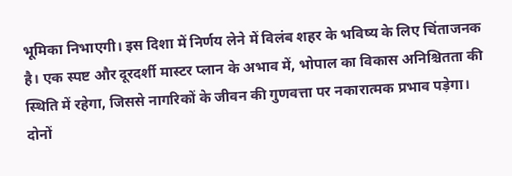भूमिका निभाएगी। इस दिशा में निर्णय लेने में विलंब शहर के भविष्य के लिए चिंताजनक है। एक स्पष्ट और दूरदर्शी मास्टर प्लान के अभाव में, भोपाल का विकास अनिश्चितता की स्थिति में रहेगा, जिससे नागरिकों के जीवन की गुणवत्ता पर नकारात्मक प्रभाव पड़ेगा। दोनों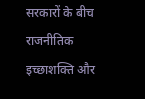सरकारों के बीच राजनीतिक इच्छाशक्ति और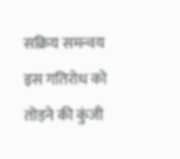सक्रिय समन्वय इस गतिरोध को तोड़ने की कुंजी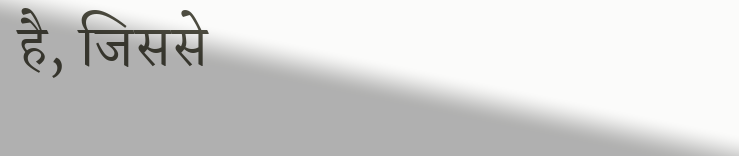है, जिससे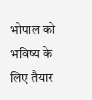भोपाल को भविष्य के लिए तैयार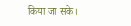किया जा सके।